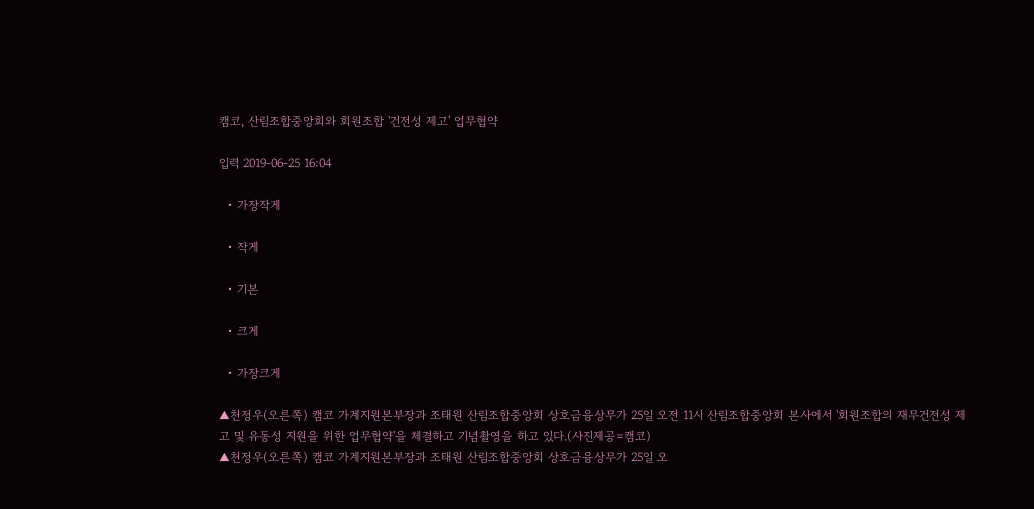캠코, 산림조합중앙회와 회원조합 '건전성 제고' 업무협약

입력 2019-06-25 16:04

  • 가장작게

  • 작게

  • 기본

  • 크게

  • 가장크게

▲천정우(오른쪽) 캠코 가계지원본부장과 조태원 산림조합중앙회 상호금융상무가 25일 오전 11시 산림조합중앙회 본사에서 '회원조합의 재무건전성 제고 및 유동성 지원을 위한 업무협약'을 체결하고 기념촬영을 하고 있다.(사진제공=캠코)
▲천정우(오른쪽) 캠코 가계지원본부장과 조태원 산림조합중앙회 상호금융상무가 25일 오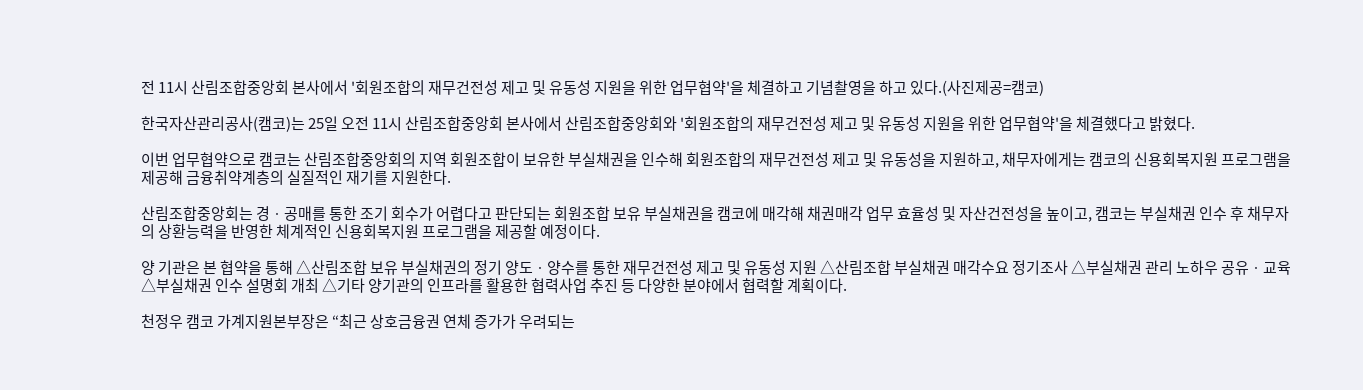전 11시 산림조합중앙회 본사에서 '회원조합의 재무건전성 제고 및 유동성 지원을 위한 업무협약'을 체결하고 기념촬영을 하고 있다.(사진제공=캠코)

한국자산관리공사(캠코)는 25일 오전 11시 산림조합중앙회 본사에서 산림조합중앙회와 '회원조합의 재무건전성 제고 및 유동성 지원을 위한 업무협약'을 체결했다고 밝혔다.

이번 업무협약으로 캠코는 산림조합중앙회의 지역 회원조합이 보유한 부실채권을 인수해 회원조합의 재무건전성 제고 및 유동성을 지원하고, 채무자에게는 캠코의 신용회복지원 프로그램을 제공해 금융취약계층의 실질적인 재기를 지원한다.

산림조합중앙회는 경ㆍ공매를 통한 조기 회수가 어렵다고 판단되는 회원조합 보유 부실채권을 캠코에 매각해 채권매각 업무 효율성 및 자산건전성을 높이고, 캠코는 부실채권 인수 후 채무자의 상환능력을 반영한 체계적인 신용회복지원 프로그램을 제공할 예정이다.

양 기관은 본 협약을 통해 △산림조합 보유 부실채권의 정기 양도ㆍ양수를 통한 재무건전성 제고 및 유동성 지원 △산림조합 부실채권 매각수요 정기조사 △부실채권 관리 노하우 공유ㆍ교육 △부실채권 인수 설명회 개최 △기타 양기관의 인프라를 활용한 협력사업 추진 등 다양한 분야에서 협력할 계획이다.

천정우 캠코 가계지원본부장은 “최근 상호금융권 연체 증가가 우려되는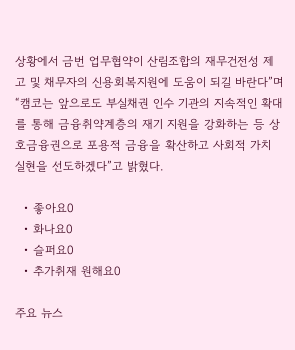상황에서 금번 업무협약이 산림조합의 재무건전성 제고 및 채무자의 신용회복지원에 도움이 되길 바란다”며 “캠코는 앞으로도 부실채권 인수 기관의 지속적인 확대를 통해 금융취약계층의 재기 지원을 강화하는 등 상호금융권으로 포용적 금융을 확산하고 사회적 가치 실현을 선도하겠다”고 밝혔다.

  • 좋아요0
  • 화나요0
  • 슬퍼요0
  • 추가취재 원해요0

주요 뉴스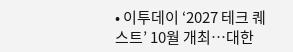• 이투데이 ‘2027 테크 퀘스트’ 10월 개최⋯대한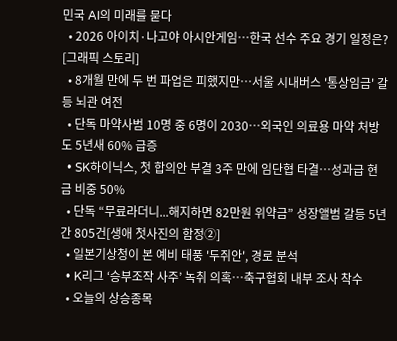민국 AI의 미래를 묻다
  • 2026 아이치·나고야 아시안게임…한국 선수 주요 경기 일정은? [그래픽 스토리]
  • 8개월 만에 두 번 파업은 피했지만…서울 시내버스 '통상임금' 갈등 뇌관 여전
  • 단독 마약사범 10명 중 6명이 2030…외국인 의료용 마약 처방도 5년새 60% 급증
  • SK하이닉스, 첫 합의안 부결 3주 만에 임단협 타결⋯성과급 현금 비중 50%
  • 단독 “무료라더니...해지하면 82만원 위약금” 성장앨범 갈등 5년간 805건[생애 첫사진의 함정②]
  • 일본기상청이 본 예비 태풍 '두쥐안', 경로 분석
  • K리그 ‘승부조작 사주’ 녹취 의혹…축구협회 내부 조사 착수
  • 오늘의 상승종목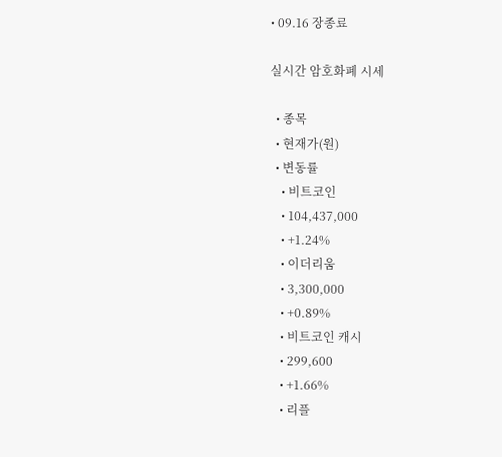• 09.16 장종료

실시간 암호화폐 시세

  • 종목
  • 현재가(원)
  • 변동률
    • 비트코인
    • 104,437,000
    • +1.24%
    • 이더리움
    • 3,300,000
    • +0.89%
    • 비트코인 캐시
    • 299,600
    • +1.66%
    • 리플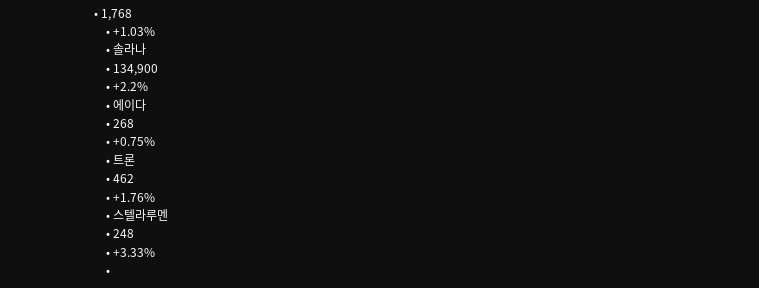• 1,768
    • +1.03%
    • 솔라나
    • 134,900
    • +2.2%
    • 에이다
    • 268
    • +0.75%
    • 트론
    • 462
    • +1.76%
    • 스텔라루멘
    • 248
    • +3.33%
    •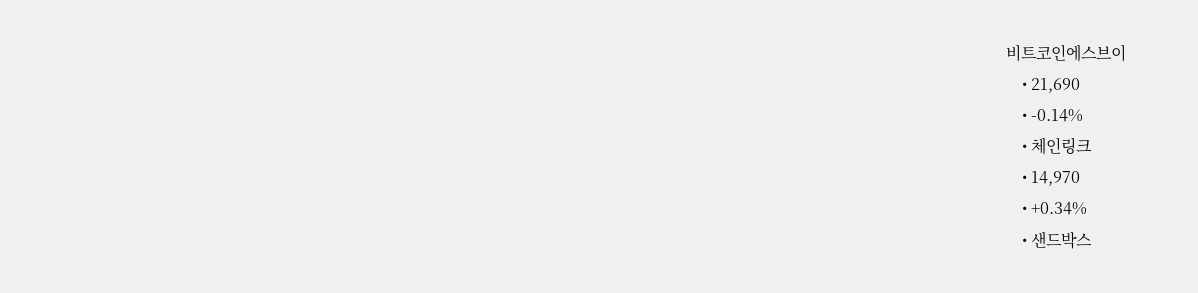비트코인에스브이
    • 21,690
    • -0.14%
    • 체인링크
    • 14,970
    • +0.34%
    • 샌드박스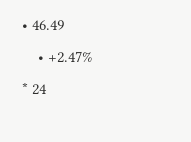• 46.49
    • +2.47%
* 24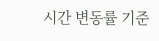시간 변동률 기준